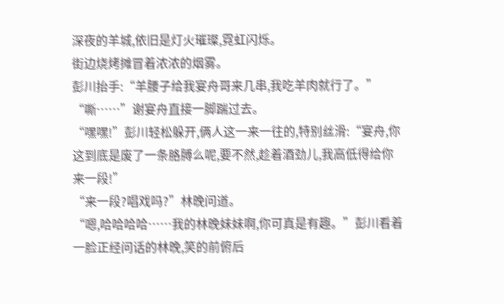深夜的羊城,依旧是灯火璀璨,霓虹闪烁。
街边烧烤摊冒着浓浓的烟雾。
彭川抬手:“羊腰子给我宴舟哥来几串,我吃羊肉就行了。”
“嘶……”谢宴舟直接一脚踹过去。
“嘿嘿!”彭川轻松躲开,俩人这一来一往的,特别丝滑:“宴舟,你这到底是废了一条胳膊么呢,要不然,趁着酒劲儿,我高低得给你来一段!”
“来一段?唱戏吗?”林晚问道。
“嗯,哈哈哈哈……我的林晚妹妹啊,你可真是有趣。”彭川看着一脸正经问话的林晚,笑的前俯后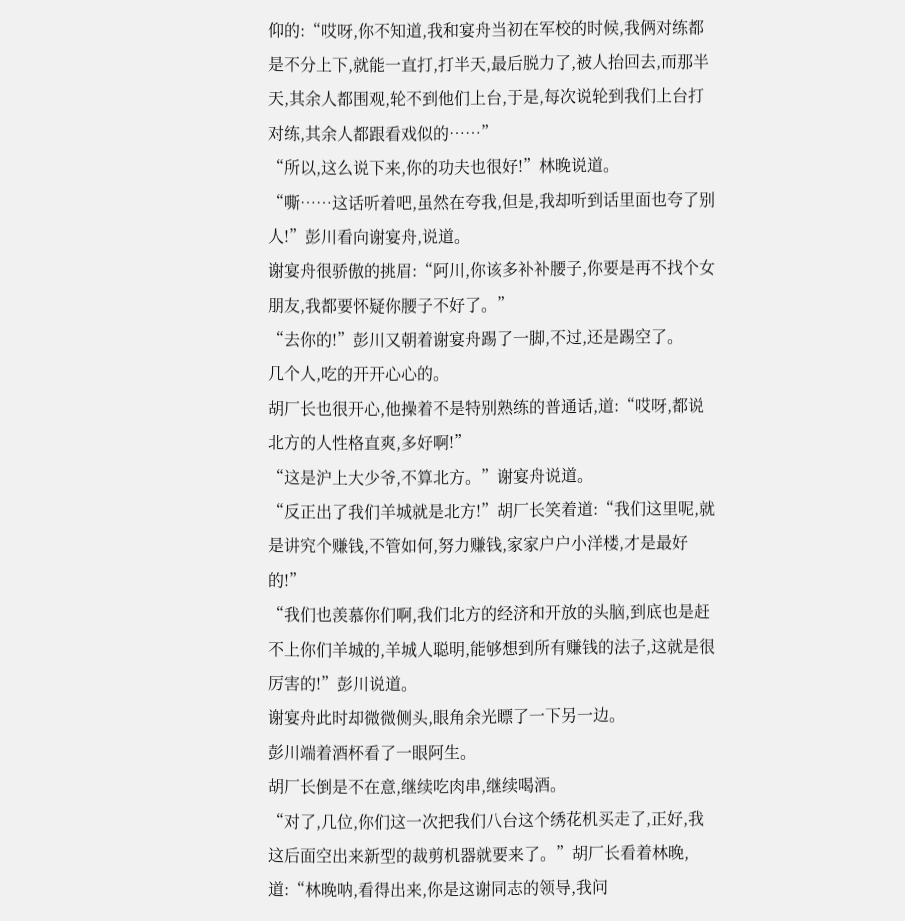仰的:“哎呀,你不知道,我和宴舟当初在军校的时候,我俩对练都是不分上下,就能一直打,打半天,最后脱力了,被人抬回去,而那半天,其余人都围观,轮不到他们上台,于是,每次说轮到我们上台打对练,其余人都跟看戏似的……”
“所以,这么说下来,你的功夫也很好!”林晚说道。
“嘶……这话听着吧,虽然在夸我,但是,我却听到话里面也夸了别人!”彭川看向谢宴舟,说道。
谢宴舟很骄傲的挑眉:“阿川,你该多补补腰子,你要是再不找个女朋友,我都要怀疑你腰子不好了。”
“去你的!”彭川又朝着谢宴舟踢了一脚,不过,还是踢空了。
几个人,吃的开开心心的。
胡厂长也很开心,他操着不是特别熟练的普通话,道:“哎呀,都说北方的人性格直爽,多好啊!”
“这是沪上大少爷,不算北方。”谢宴舟说道。
“反正出了我们羊城就是北方!”胡厂长笑着道:“我们这里呢,就是讲究个赚钱,不管如何,努力赚钱,家家户户小洋楼,才是最好的!”
“我们也羡慕你们啊,我们北方的经济和开放的头脑,到底也是赶不上你们羊城的,羊城人聪明,能够想到所有赚钱的法子,这就是很厉害的!”彭川说道。
谢宴舟此时却微微侧头,眼角余光瞟了一下另一边。
彭川端着酒杯看了一眼阿生。
胡厂长倒是不在意,继续吃肉串,继续喝酒。
“对了,几位,你们这一次把我们八台这个绣花机买走了,正好,我这后面空出来新型的裁剪机器就要来了。”胡厂长看着林晚,道:“林晚呐,看得出来,你是这谢同志的领导,我问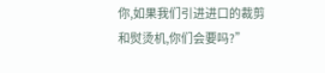你,如果我们引进进口的裁剪和熨烫机,你们会要吗?”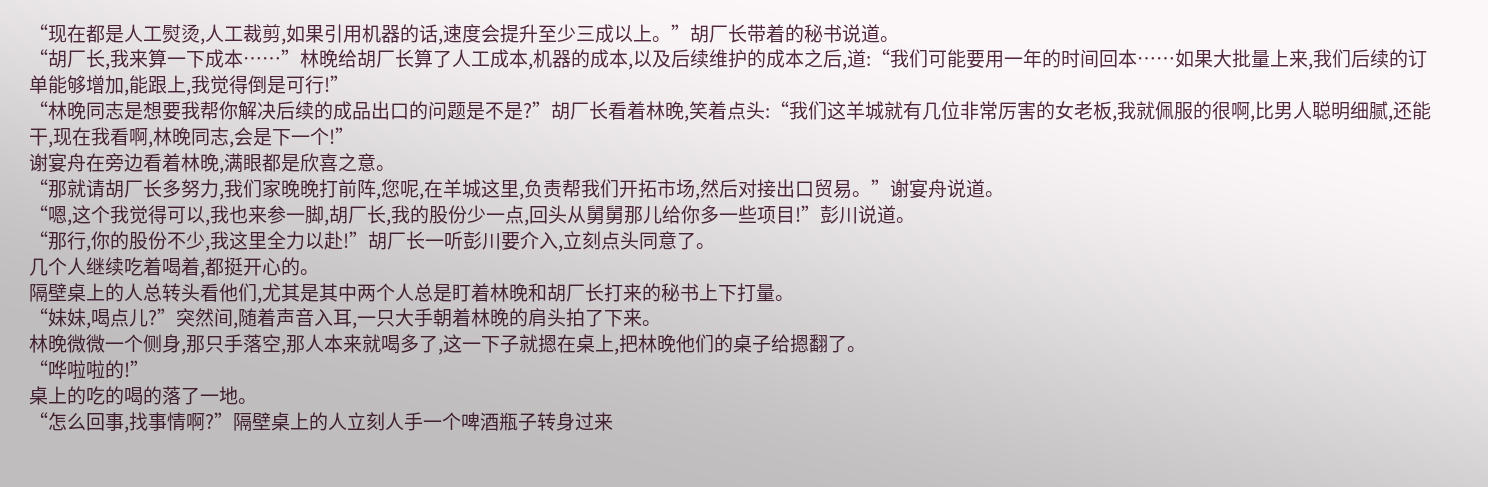“现在都是人工熨烫,人工裁剪,如果引用机器的话,速度会提升至少三成以上。”胡厂长带着的秘书说道。
“胡厂长,我来算一下成本……”林晚给胡厂长算了人工成本,机器的成本,以及后续维护的成本之后,道:“我们可能要用一年的时间回本……如果大批量上来,我们后续的订单能够增加,能跟上,我觉得倒是可行!”
“林晚同志是想要我帮你解决后续的成品出口的问题是不是?”胡厂长看着林晚,笑着点头:“我们这羊城就有几位非常厉害的女老板,我就佩服的很啊,比男人聪明细腻,还能干,现在我看啊,林晚同志,会是下一个!”
谢宴舟在旁边看着林晚,满眼都是欣喜之意。
“那就请胡厂长多努力,我们家晚晚打前阵,您呢,在羊城这里,负责帮我们开拓市场,然后对接出口贸易。”谢宴舟说道。
“嗯,这个我觉得可以,我也来参一脚,胡厂长,我的股份少一点,回头从舅舅那儿给你多一些项目!”彭川说道。
“那行,你的股份不少,我这里全力以赴!”胡厂长一听彭川要介入,立刻点头同意了。
几个人继续吃着喝着,都挺开心的。
隔壁桌上的人总转头看他们,尤其是其中两个人总是盯着林晚和胡厂长打来的秘书上下打量。
“妹妹,喝点儿?”突然间,随着声音入耳,一只大手朝着林晚的肩头拍了下来。
林晚微微一个侧身,那只手落空,那人本来就喝多了,这一下子就摁在桌上,把林晚他们的桌子给摁翻了。
“哗啦啦的!”
桌上的吃的喝的落了一地。
“怎么回事,找事情啊?”隔壁桌上的人立刻人手一个啤酒瓶子转身过来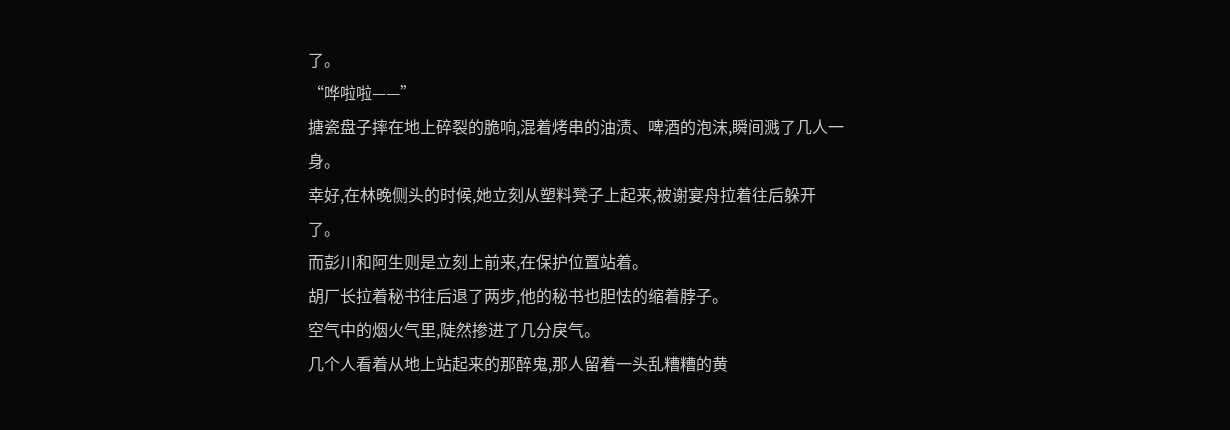了。
“哗啦啦——”
搪瓷盘子摔在地上碎裂的脆响,混着烤串的油渍、啤酒的泡沫,瞬间溅了几人一身。
幸好,在林晚侧头的时候,她立刻从塑料凳子上起来,被谢宴舟拉着往后躲开了。
而彭川和阿生则是立刻上前来,在保护位置站着。
胡厂长拉着秘书往后退了两步,他的秘书也胆怯的缩着脖子。
空气中的烟火气里,陡然掺进了几分戾气。
几个人看着从地上站起来的那醉鬼,那人留着一头乱糟糟的黄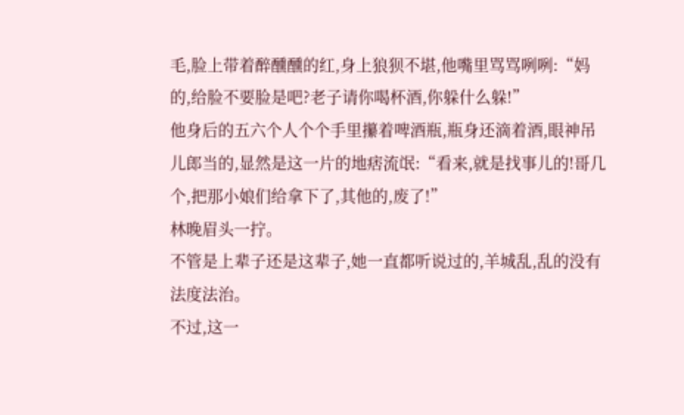毛,脸上带着醉醺醺的红,身上狼狈不堪,他嘴里骂骂咧咧:“妈的,给脸不要脸是吧?老子请你喝杯酒,你躲什么躲!”
他身后的五六个人个个手里攥着啤酒瓶,瓶身还滴着酒,眼神吊儿郎当的,显然是这一片的地痞流氓:“看来,就是找事儿的!哥几个,把那小娘们给拿下了,其他的,废了!”
林晚眉头一拧。
不管是上辈子还是这辈子,她一直都听说过的,羊城乱,乱的没有法度法治。
不过,这一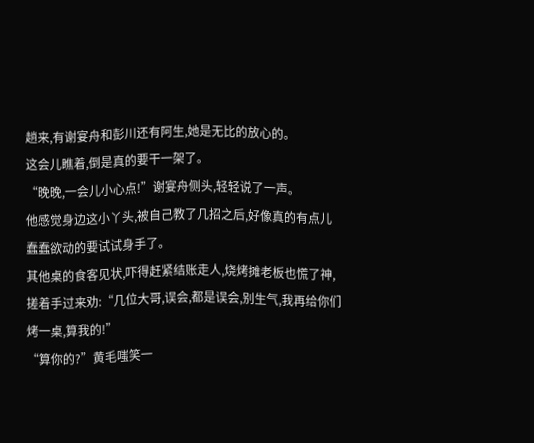趟来,有谢宴舟和彭川还有阿生,她是无比的放心的。
这会儿瞧着,倒是真的要干一架了。
“晚晚,一会儿小心点!”谢宴舟侧头,轻轻说了一声。
他感觉身边这小丫头,被自己教了几招之后,好像真的有点儿蠢蠢欲动的要试试身手了。
其他桌的食客见状,吓得赶紧结账走人,烧烤摊老板也慌了神,搓着手过来劝:“几位大哥,误会,都是误会,别生气,我再给你们烤一桌,算我的!”
“算你的?”黄毛嗤笑一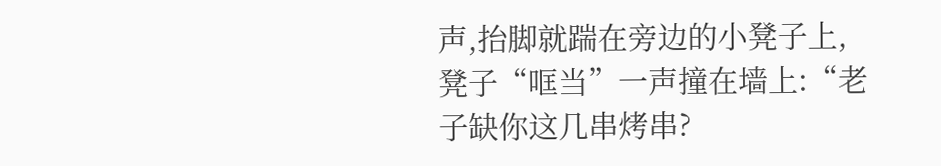声,抬脚就踹在旁边的小凳子上,凳子“哐当”一声撞在墙上:“老子缺你这几串烤串?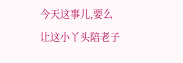今天这事儿,要么让这小丫头陪老子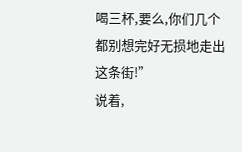喝三杯,要么,你们几个都别想完好无损地走出这条街!”
说着,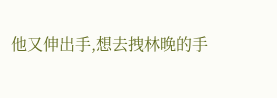他又伸出手,想去拽林晚的手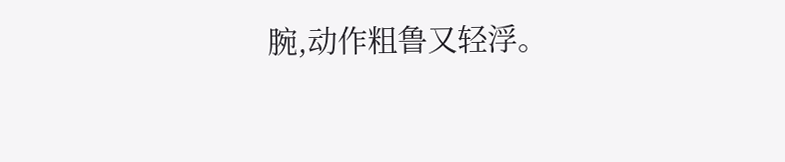腕,动作粗鲁又轻浮。